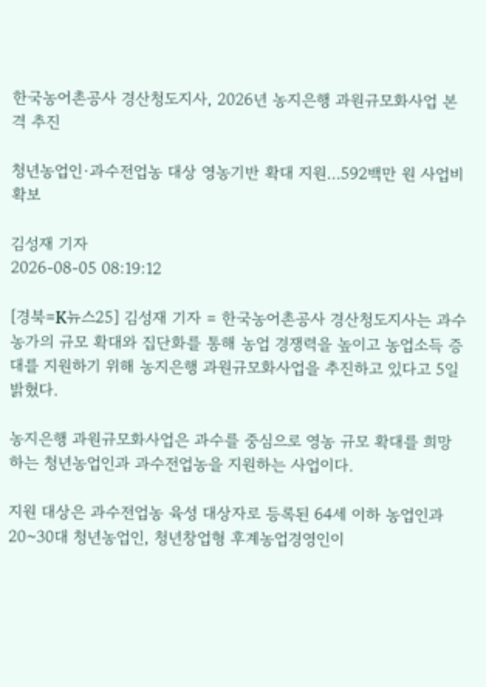한국농어촌공사 경산청도지사, 2026년 농지은행 과원규모화사업 본격 추진

청년농업인·과수전업농 대상 영농기반 확대 지원…592백만 원 사업비 확보

김성재 기자
2026-08-05 08:19:12

[경북=K뉴스25] 김성재 기자 = 한국농어촌공사 경산청도지사는 과수농가의 규모 확대와 집단화를 통해 농업 경쟁력을 높이고 농업소득 증대를 지원하기 위해 농지은행 과원규모화사업을 추진하고 있다고 5일 밝혔다.

농지은행 과원규모화사업은 과수를 중심으로 영농 규모 확대를 희망하는 청년농업인과 과수전업농을 지원하는 사업이다.

지원 대상은 과수전업농 육성 대상자로 등록된 64세 이하 농업인과 20~30대 청년농업인, 청년창업형 후계농업경영인이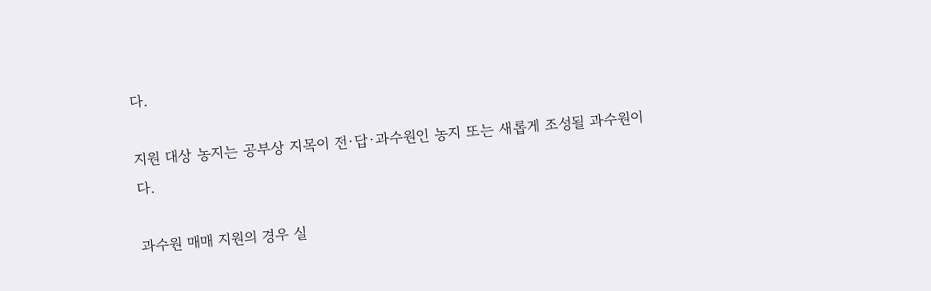다.

지원 대상 농지는 공부상 지목이 전·답·과수원인 농지 또는 새롭게 조성될 과수원이다.

과수원 매매 지원의 경우 실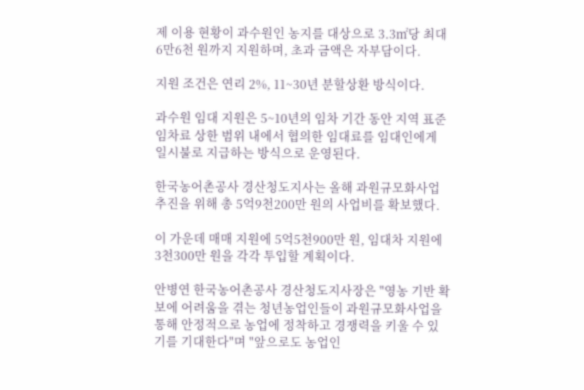제 이용 현황이 과수원인 농지를 대상으로 3.3㎡당 최대 6만6천 원까지 지원하며, 초과 금액은 자부담이다.

지원 조건은 연리 2%, 11~30년 분할상환 방식이다.

과수원 임대 지원은 5~10년의 임차 기간 동안 지역 표준임차료 상한 범위 내에서 협의한 임대료를 임대인에게 일시불로 지급하는 방식으로 운영된다.

한국농어촌공사 경산청도지사는 올해 과원규모화사업 추진을 위해 총 5억9천200만 원의 사업비를 확보했다.

이 가운데 매매 지원에 5억5천900만 원, 임대차 지원에 3천300만 원을 각각 투입할 계획이다.

안병연 한국농어촌공사 경산청도지사장은 "영농 기반 확보에 어려움을 겪는 청년농업인들이 과원규모화사업을 통해 안정적으로 농업에 정착하고 경쟁력을 키울 수 있기를 기대한다"며 "앞으로도 농업인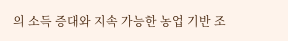의 소득 증대와 지속 가능한 농업 기반 조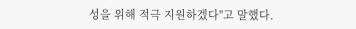성을 위해 적극 지원하겠다"고 말했다.